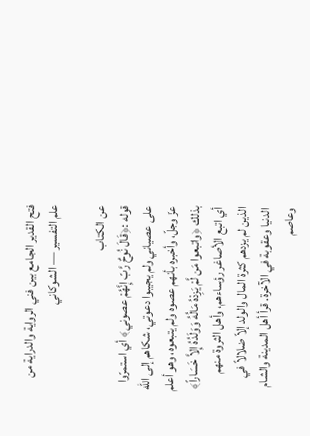فتح القدير الجامع بين فني الرواية والدراية من علم التفسير — الشوكاني

عن الكتاب
قوله :﴿قَالَ نُوحٌ رَّبّ إِنَّهُمْ عصوني﴾ أي استمرّوا على عصياني ولم يجيبوا دعوتي، شكاهم إلى الله عزّ وجلّ، وأخبره بأنهم عصوه ولم يتبعوه، وهو أعلم بذلك ﴿واتبعوا مَن لَّمْ يَزِدْهُ مَالُهُ وَوَلَدُهُ إِلاَّ خَسَاراً﴾ أي اتبع الأصاغر رؤساءهم، وأهل الثروة منهم الذين لم يزدهم كثرة المال والولد إلاّ ضلالاً في الدنيا وعقوبة في الآخرة. قرأ أهل المدينة والشام وعاصم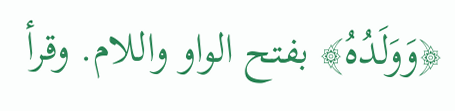﴿وَوَلَدُهُ﴾ بفتح الواو واللام. وقرأ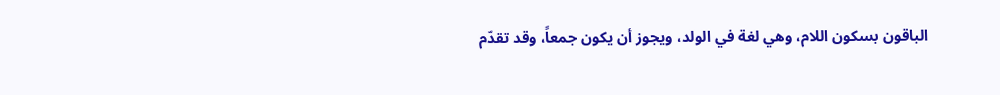الباقون بسكون اللام، وهي لغة في الولد، ويجوز أن يكون جمعاً، وقد تقدّم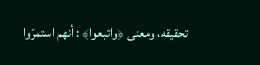تحقيقه، ومعنى ﴿واتبعوا﴾ : أنهم استمرّوا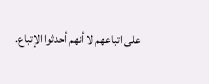على اتباعهم لا أنهم أحدثوا الإتباع.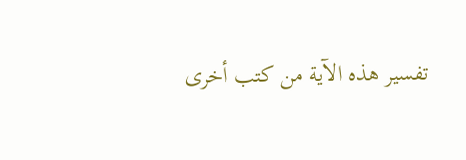تفسير هذه الآية من كتب أخرى